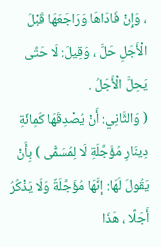، وَإِنْ فَادَاهَا وَرَاجَعَهَا قَبْلَ الْأَجَلِ حَلَّ ، وَقِيلَ: لَا حَتَّى يَحِلَّ الْأَجَلُ .
( وَالثَّانِي: أَنْ يُصْدِقَهَا كَمِائَةِ دِينَارِ مُؤَجَّلَةِ لَا لِمُسَمًّى ) بِأَنْ يَقُولَ لَهَا: إنَّهَا مُؤَجَّلَةٌ وَلَا يَذْكُرُ أَجَلًا ، هَذَا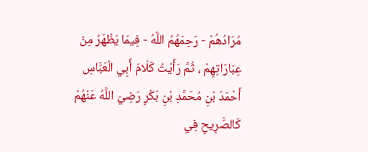مُرَادُهُمْ - رَحِمَهُمُ اللَّهُ - فِيمَا يَظْهَرُ مِنْ عِبَارَاتِهِمْ ، ثُمَّ رَأَيْتُ كَلَامَ أَبِي الْعَبَّاسِ أَحْمَدَ بْنِ مُحَمَّدِ بْنِ بَكْرٍ رَضِيَ اللَّهُ عَنْهُمْ كَالصَّرِيحِ فِي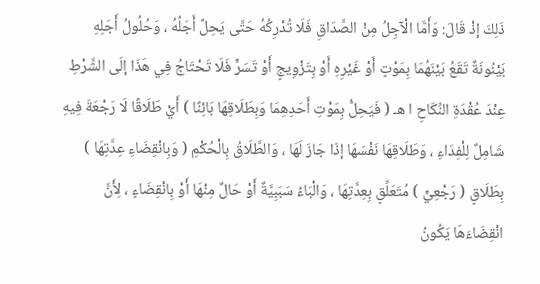ذَلِكَ إذْ قَالَ: وَأَمَّا الْآجِلُ مِنْ الصَّدَاقِ فَلَا تُدْرِكُهُ حَتَّى يَحِلَّ أَجَلُهُ ، وَحُلُولُ أَجَلِهِ بَيْنُونَةٌ تَقَعُ بَيْنَهُمَا بِمَوْتٍ أَوْ غَيْرِهِ أَوْ بِتَزْوِيجٍ أَوْ تَسَرٍّ فَلَا تَحْتَاجُ فِي هَذَا إلَى الشَّرْطِ عِنْدَ عُقْدَةِ النِّكَاحِ ا هـ ( فَيَحِلُّ بِمَوْتِ أَحَدِهِمَا وَبِطَلَاقِهَا بَائِنًا ) أَيْ طَلَاقًا لَا رَجْعَةَ فِيهِ شَامِلٌ لِلْفِدَاءِ ، وَطَلَاقِهَا نَفْسَهَا إذَا جَازَ لَهَا ، وَالطَّلَاقُ بِالْحُكْمِ ( وَبِانْقِضَاءِ عِدَّتِهَا ) بِطَلَاقٍ ( رَجْعِيٍّ ) مُتَعَلِّقٍ بِعِدَّتِهَا ، وَالْبَاءُ سَبَبِيَّةٌ أَوْ حَالٌ مِنْهَا أَوْ بِانْقِضَاءٍ ، لِأَنَّ انْقِضَاءَهَا يَكُونُ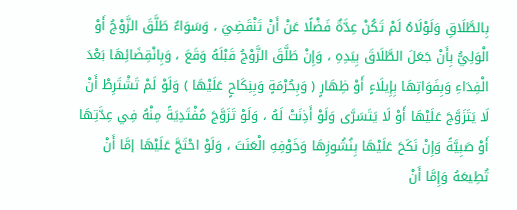بِالطَّلَاقِ وَلَوْلَاهُ لَمْ تَكُنْ عِدَّةٌ فَضْلًا عَنْ أَنْ تَنْقَضِيَ ، وَسَوَاءٌ طَلَّقَ الزَّوْجُ أَوْ الْوَلِيُّ بِأَنْ جَعَلَ الطَّلَاقَ بِيَدِهِ ، وَإِنْ طَلَّقَ الزَّوْجُ قَبْلَهُ وَقَعَ ، وَبِانْقِضَائِهَا بَعْدَ الْفِدَاءِ وَبِفَوَاتِهَا بِإِيلَاءٍ أَوْ ظِهَارٍ ( وَبِحُرْمَةٍ وَبِنِكَاحٍ عَلَيْهَا ) وَلَوْ لَمْ تَشْتَرِطْ أَنْ لَا يَتَزَوَّجَ عَلَيْهَا أَوْ لَا يَتَسَرَّى وَلَوْ أَذِنَتْ لَهُ ، وَلَوْ تَزَوَّجَ مُفْتَدِيَةً مِنْهُ فِي عِدَّتِهَا أَوْ صَبِيَّةً وَإِنْ نَكَحَ عَلَيْهَا بِنُشُوزِهَا وَخَوْفِهِ الْعَنَتَ ، وَلَوْ احْتَجَّ عَلَيْهَا إمَّا أَنْ تُطِيعَهُ وَإِمَّا أَنْ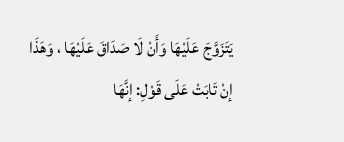يَتَزَوَّجَ عَلَيْهَا وَأَنْ لَا صَدَاقَ عَلَيْهَا ، وَهَذَا إنْ تَابَتْ عَلَى قَوْلِ: إنَّهَا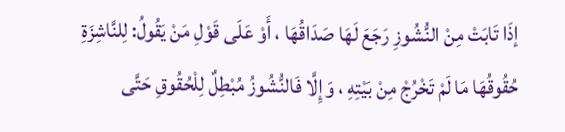إذَا تَابَتْ مِنْ النُّشُوزِ رَجَعَ لَهَا صَدَاقُهَا ، أَوْ عَلَى قَوْلِ مَنْ يَقُولُ: لِلنَّاشِزَةِ حُقُوقُهَا مَا لَمْ تَخْرُجْ مِنْ بَيْتِهِ ، وَإِلَّا فَالنُّشُوزُ مُبْطِلٌ لِلْحُقُوقِ حَتَّى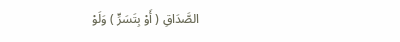الصَّدَاقِ ( أَوْ بِتَسَرٍّ ) وَلَوْ